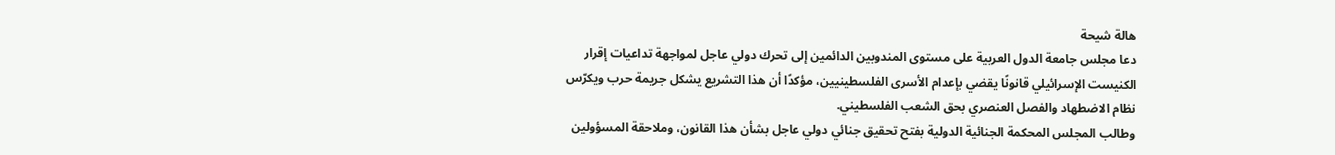هالة شيحة
دعا مجلس جامعة الدول العربية على مستوى المندوبين الدائمين إلى تحرك دولي عاجل لمواجهة تداعيات إقرار الكنيست الإسرائيلي قانونًا يقضي بإعدام الأسرى الفلسطينيين، مؤكدًا أن هذا التشريع يشكل جريمة حرب ويكرّس نظام الاضطهاد والفصل العنصري بحق الشعب الفلسطيني.
وطالب المجلس المحكمة الجنائية الدولية بفتح تحقيق جنائي دولي عاجل بشأن هذا القانون، وملاحقة المسؤولين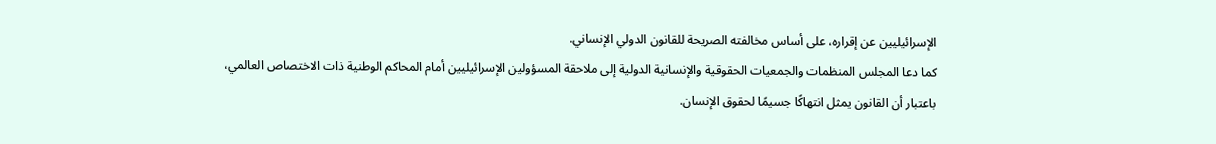الإسرائيليين عن إقراره، على أساس مخالفته الصريحة للقانون الدولي الإنساني.
كما دعا المجلس المنظمات والجمعيات الحقوقية والإنسانية الدولية إلى ملاحقة المسؤولين الإسرائيليين أمام المحاكم الوطنية ذات الاختصاص العالمي، باعتبار أن القانون يمثل انتهاكًا جسيمًا لحقوق الإنسان.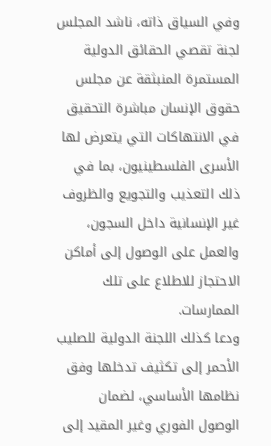وفي السياق ذاته، ناشد المجلس لجنة تقصي الحقائق الدولية المستمرة المنبثقة عن مجلس حقوق الإنسان مباشرة التحقيق في الانتهاكات التي يتعرض لها الأسرى الفلسطينيون، بما في ذلك التعذيب والتجويع والظروف غير الإنسانية داخل السجون، والعمل على الوصول إلى أماكن الاحتجاز للاطلاع على تلك الممارسات.
ودعا كذلك اللجنة الدولية للصليب الأحمر إلى تكثيف تدخلها وفق نظامها الأساسي، لضمان الوصول الفوري وغير المقيد إلى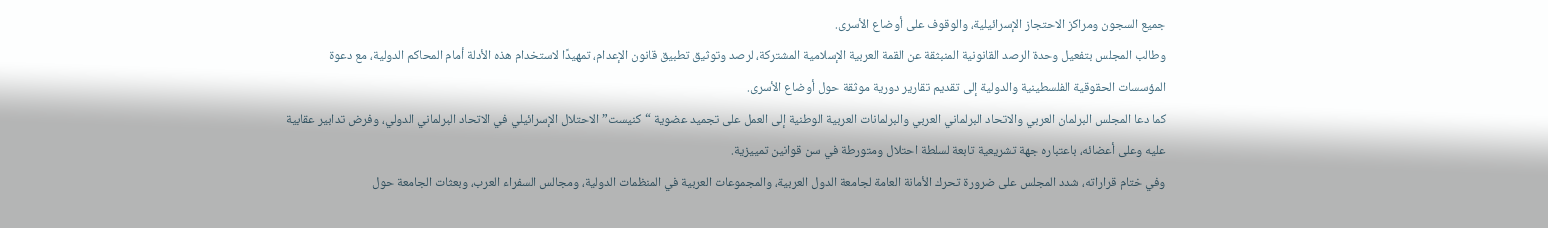جميع السجون ومراكز الاحتجاز الإسرائيلية، والوقوف على أوضاع الأسرى.
وطالب المجلس بتفعيل وحدة الرصد القانونية المنبثقة عن القمة العربية الإسلامية المشتركة، لرصد وتوثيق تطبيق قانون الإعدام، تمهيدًا لاستخدام هذه الأدلة أمام المحاكم الدولية، مع دعوة المؤسسات الحقوقية الفلسطينية والدولية إلى تقديم تقارير دورية موثقة حول أوضاع الأسرى.
كما دعا المجلس البرلمان العربي والاتحاد البرلماني العربي والبرلمانات العربية الوطنية إلى العمل على تجميد عضوية “كنيست” الاحتلال الإسرائيلي في الاتحاد البرلماني الدولي، وفرض تدابير عقابية عليه وعلى أعضائه، باعتباره جهة تشريعية تابعة لسلطة احتلال ومتورطة في سن قوانين تمييزية.
وفي ختام قراراته، شدد المجلس على ضرورة تحرك الأمانة العامة لجامعة الدول العربية، والمجموعات العربية في المنظمات الدولية، ومجالس السفراء العرب، وبعثات الجامعة حول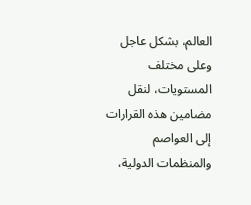العالم، بشكل عاجل وعلى مختلف المستويات، لنقل مضامين هذه القرارات إلى العواصم والمنظمات الدولية،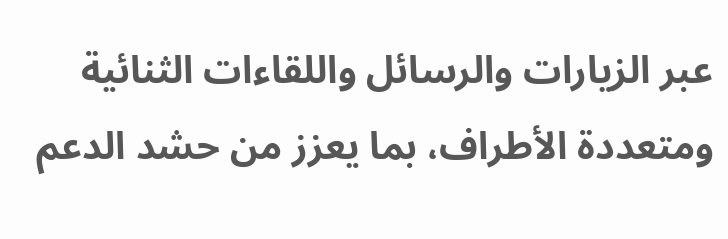عبر الزيارات والرسائل واللقاءات الثنائية ومتعددة الأطراف، بما يعزز من حشد الدعم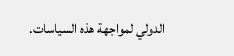الدولي لمواجهة هذه السياسات.